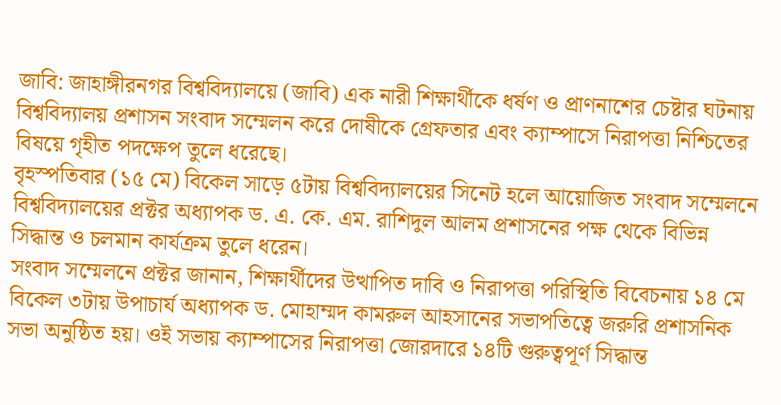জাবি: জাহাঙ্গীরনগর বিশ্ববিদ্যালয়ে (জাবি) এক নারী শিক্ষার্থীকে ধর্ষণ ও প্রাণনাশের চেষ্টার ঘটনায় বিশ্ববিদ্যালয় প্রশাসন সংবাদ সম্মেলন করে দোষীকে গ্রেফতার এবং ক্যাম্পাসে নিরাপত্তা নিশ্চিতের বিষয়ে গৃহীত পদক্ষেপ তুলে ধরেছে।
বৃহস্পতিবার (১৫ মে) বিকেল সাড়ে ৫টায় বিশ্ববিদ্যালয়ের সিনেট হলে আয়োজিত সংবাদ সম্মেলনে বিশ্ববিদ্যালয়ের প্রক্টর অধ্যাপক ড. এ. কে. এম. রাশিদুল আলম প্রশাসনের পক্ষ থেকে বিভিন্ন সিদ্ধান্ত ও চলমান কার্যক্রম তুলে ধরেন।
সংবাদ সম্মেলনে প্রক্টর জানান, শিক্ষার্থীদের উত্থাপিত দাবি ও নিরাপত্তা পরিস্থিতি বিবেচনায় ১৪ মে বিকেল ৩টায় উপাচার্য অধ্যাপক ড. মোহাম্মদ কামরুল আহসানের সভাপতিত্বে জরুরি প্রশাসনিক সভা অনুষ্ঠিত হয়। ওই সভায় ক্যাম্পাসের নিরাপত্তা জোরদারে ১৪টি গুরুত্বপূর্ণ সিদ্ধান্ত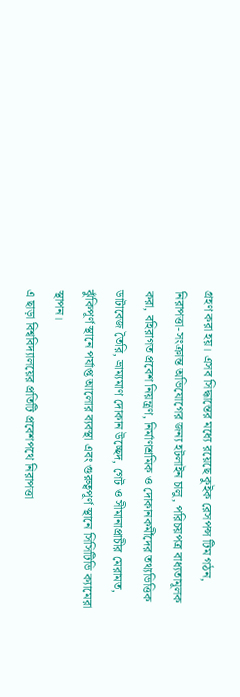গ্রহণ করা হয়। এসব সিদ্ধান্তের মধ্যে রয়েছে কুইক রেসপন্স টিম গঠন, নিরাপত্তা-সংক্রান্ত অভিযোগের জন্য হটলাইন চালু, পরিচয়পত্র বাধ্যতামূলক করা, বহিরাগত প্রবেশ নিয়ন্ত্রণ, নির্মাণশ্রমিক ও দোকানকর্মীদের তথ্যভিত্তিক ডাটাবেজ তৈরি, ভ্রাম্যমাণ দোকান উচ্ছেদ, গেট ও সীমানাপ্রাচীর মেরামত, ঝুঁকিপূর্ণ স্থানে পর্যাপ্ত আলোর ব্যবস্থা এবং গুরুত্বপূর্ণ স্থানে সিসিটিভি ক্যামেরা স্থাপন।
এ ছাড়া বিশ্ববিদ্যালয়ের প্রতিটি প্রবেশপথে নিরাপত্তা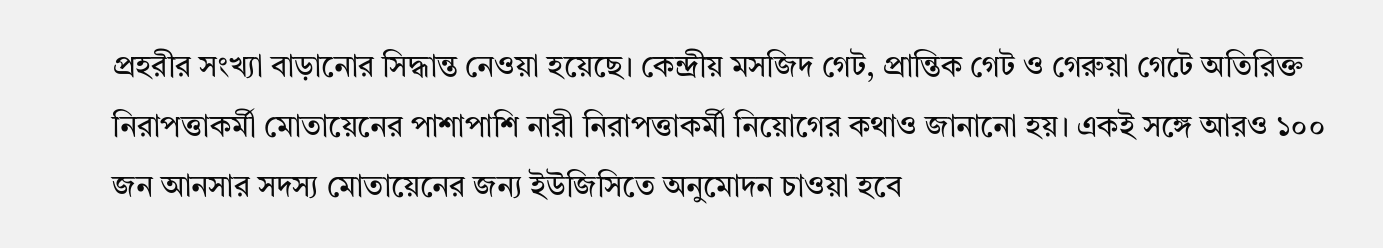প্রহরীর সংখ্যা বাড়ানোর সিদ্ধান্ত নেওয়া হয়েছে। কেন্দ্রীয় মসজিদ গেট, প্রান্তিক গেট ও গেরুয়া গেটে অতিরিক্ত নিরাপত্তাকর্মী মোতায়েনের পাশাপাশি নারী নিরাপত্তাকর্মী নিয়োগের কথাও জানানো হয়। একই সঙ্গে আরও ১০০ জন আনসার সদস্য মোতায়েনের জন্য ইউজিসিতে অনুমোদন চাওয়া হবে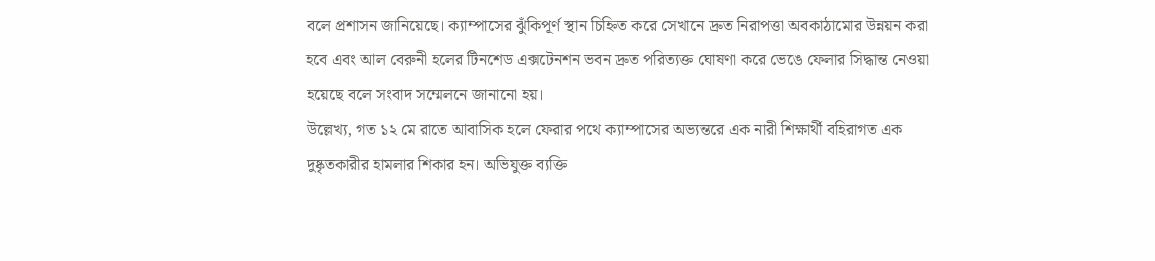বলে প্রশাসন জানিয়েছে। ক্যাম্পাসের ঝুঁকিপূর্ণ স্থান চিহ্নিত করে সেখানে দ্রুত নিরাপত্তা অবকাঠামোর উন্নয়ন করা হবে এবং আল বেরুনী হলের টিনশেড এক্সটেনশন ভবন দ্রুত পরিত্যক্ত ঘোষণা করে ভেঙে ফেলার সিদ্ধান্ত নেওয়া হয়েছে বলে সংবাদ সম্মেলনে জানানো হয়।
উল্লেখ্য, গত ১২ মে রাতে আবাসিক হলে ফেরার পথে ক্যাম্পাসের অভ্যন্তরে এক নারী শিক্ষার্থী বহিরাগত এক দুষ্কৃতকারীর হামলার শিকার হন। অভিযুক্ত ব্যক্তি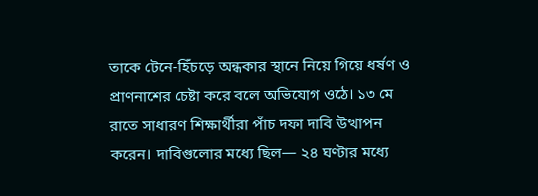তাকে টেনে-হিঁচড়ে অন্ধকার স্থানে নিয়ে গিয়ে ধর্ষণ ও প্রাণনাশের চেষ্টা করে বলে অভিযোগ ওঠে। ১৩ মে রাতে সাধারণ শিক্ষার্থীরা পাঁচ দফা দাবি উত্থাপন করেন। দাবিগুলোর মধ্যে ছিল— ২৪ ঘণ্টার মধ্যে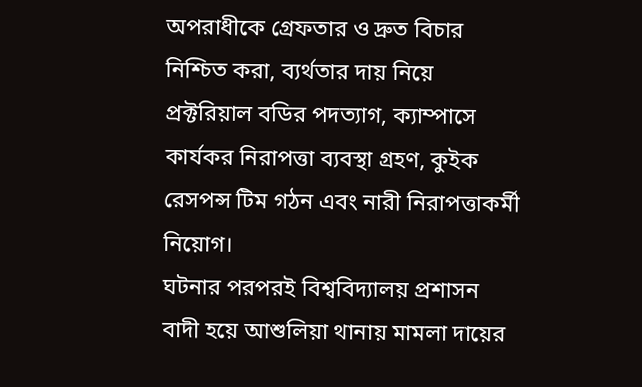অপরাধীকে গ্রেফতার ও দ্রুত বিচার নিশ্চিত করা, ব্যর্থতার দায় নিয়ে প্রক্টরিয়াল বডির পদত্যাগ, ক্যাম্পাসে কার্যকর নিরাপত্তা ব্যবস্থা গ্রহণ, কুইক রেসপন্স টিম গঠন এবং নারী নিরাপত্তাকর্মী নিয়োগ।
ঘটনার পরপরই বিশ্ববিদ্যালয় প্রশাসন বাদী হয়ে আশুলিয়া থানায় মামলা দায়ের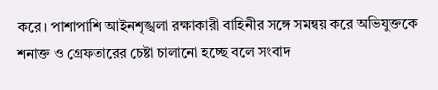করে। পাশাপাশি আইনশৃঙ্খলা রক্ষাকারী বাহিনীর সঙ্গে সমন্বয় করে অভিযুক্তকে শনাক্ত ও গ্রেফতারের চেষ্টা চালানো হচ্ছে বলে সংবাদ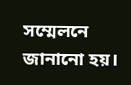সম্মেলনে জানানো হয়।